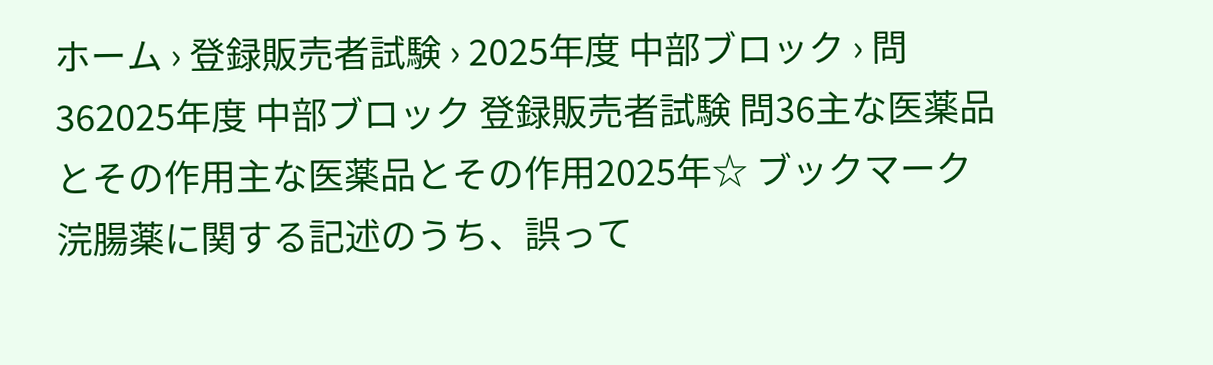ホーム › 登録販売者試験 › 2025年度 中部ブロック › 問362025年度 中部ブロック 登録販売者試験 問36主な医薬品とその作用主な医薬品とその作用2025年☆ ブックマーク浣腸薬に関する記述のうち、誤って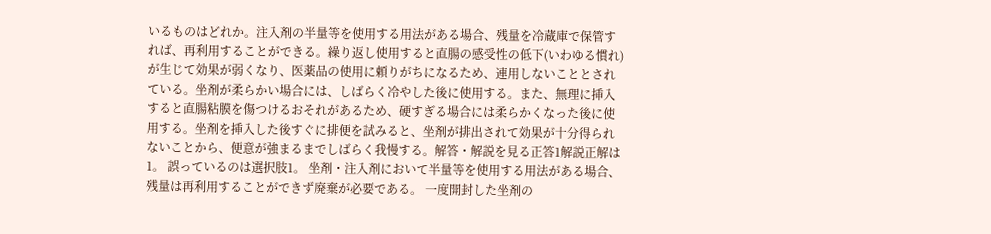いるものはどれか。注入剤の半量等を使用する用法がある場合、残量を冷蔵庫で保管すれば、再利用することができる。繰り返し使用すると直腸の感受性の低下(いわゆる慣れ)が生じて効果が弱くなり、医薬品の使用に頼りがちになるため、連用しないこととされている。坐剤が柔らかい場合には、しばらく冷やした後に使用する。また、無理に挿入すると直腸粘膜を傷つけるおそれがあるため、硬すぎる場合には柔らかくなった後に使用する。坐剤を挿入した後すぐに排便を試みると、坐剤が排出されて効果が十分得られないことから、便意が強まるまでしばらく我慢する。解答・解説を見る正答1解説正解は1。 誤っているのは選択肢1。 坐剤・注入剤において半量等を使用する用法がある場合、残量は再利用することができず廃棄が必要である。 一度開封した坐剤の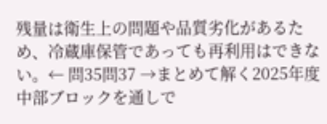残量は衛生上の問題や品質劣化があるため、冷蔵庫保管であっても再利用はできない。← 問35問37 →まとめて解く2025年度 中部ブロックを通しで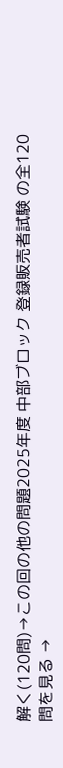解く(120問)→この回の他の問題2025年度 中部ブロック 登録販売者試験 の全120問を見る →